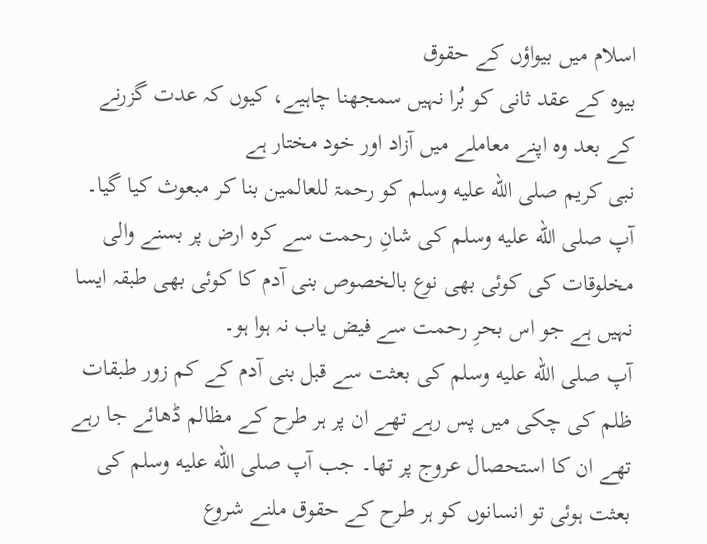اسلام میں بیواؤں کے حقوق
بیوہ کے عقد ثانی کو بُرا نہیں سمجھنا چاہیے، کیوں کہ عدت گزرنے کے بعد وہ اپنے معاملے میں آزاد اور خود مختار ہے
نبی کریم صلى الله عليه وسلم کو رحمۃ للعالمین بنا کر مبعوث کیا گیا۔ آپ صلى الله عليه وسلم کی شانِ رحمت سے کرہ ارض پر بسنے والی مخلوقات کی کوئی بھی نوع بالخصوص بنی آدم کا کوئی بھی طبقہ ایسا نہیں ہے جو اس بحرِ رحمت سے فیض یاب نہ ہوا ہو۔
آپ صلى الله عليه وسلم کی بعثت سے قبل بنی آدم کے کم زور طبقات ظلم کی چکی میں پس رہے تھے ان پر ہر طرح کے مظالم ڈھائے جا رہے تھے ان کا استحصال عروج پر تھا۔ جب آپ صلى الله عليه وسلم کی بعثت ہوئی تو انسانوں کو ہر طرح کے حقوق ملنے شروع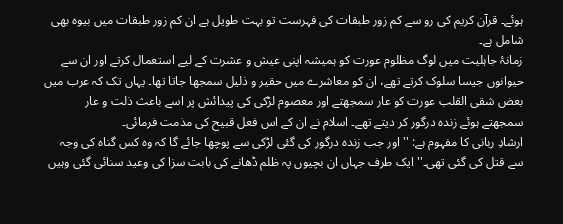ہوئے۔ قرآن کریم کی رو سے کم زور طبقات کی فہرست تو بہت طویل ہے ان کم زور طبقات میں بیوہ بھی شامل ہے۔
زمانۂ جاہلیت میں لوگ مظلوم عورت کو ہمیشہ اپنی عیش و عشرت کے لیے استعمال کرتے اور ان سے حیوانوں جیسا سلوک کرتے تھے، ان کو معاشرے میں حقیر و ذلیل سمجھا جاتا تھا۔ یہاں تک کہ عرب میں بعض شقی القلب عورت کو عار سمجھتے اور معصوم لڑکی کی پیدائش پر اسے باعث ذلت و عار سمجھتے ہوئے زندہ درگور کر دیتے تھے۔ اسلام نے ان کے اس فعل قبیح کی مذمت فرمائی۔
ارشادِ ربانی کا مفہوم ہے: ''اور جب زندہ درگور کی گئی لڑکی سے پوچھا جائے گا کہ وہ کس گناہ کی وجہ سے قتل کی گئی تھی۔'' ایک طرف جہاں ان بچیوں پہ ظلم ڈھانے کی بابت سزا کی وعید سنائی گئی وہیں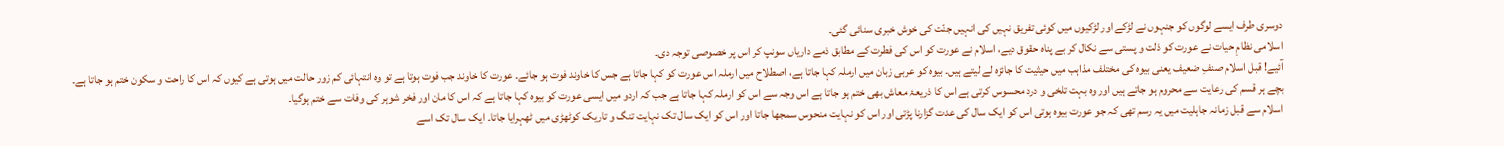دوسری طرف ایسے لوگوں کو جنہوں نے لڑکے اور لڑکیوں میں کوئی تفریق نہیں کی انہیں جنّت کی خوش خبری سنائی گئی۔
اسلامی نظامِ حیات نے عورت کو ذلت و پستی سے نکال کر بے پناہ حقوق دیے، اسلام نے عورت کو اس کی فطرت کے مطابق ذمے داریاں سونپ کر اس پر خصوصی توجہ دی۔
آئیے! قبل اسلام صنفِ ضعیف یعنی بیوہ کی مختلف مذاہب میں حیثیت کا جائزہ لے لیتے ہیں۔ بیوہ کو عربی زبان میں ارملہ کہا جاتا ہے، اصطلاح میں ارملہ اس عورت کو کہا جاتا ہے جس کا خاوند فوت ہو جائے۔ عورت کا خاوند جب فوت ہوتا ہے تو وہ انتہائی کم زور حالت میں ہوتی ہے کیوں کہ اس کا راحت و سکون ختم ہو جاتا ہے۔
بچے ہر قسم کی رعایت سے محروم ہو جاتے ہیں اور وہ بہت تلخی و درد محسوس کرتی ہے اس کا ذریعۂ معاش بھی ختم ہو جاتا ہے اس وجہ سے اس کو ارملہ کہا جاتا ہے جب کہ اردو میں ایسی عورت کو بیوہ کہا جاتا ہے کہ اس کا مان اور فخر شوہر کی وفات سے ختم ہوگیا۔
اسلام سے قبل زمانہ جاہلیت میں یہ رسم تھی کہ جو عورت بیوہ ہوتی اس کو ایک سال کی عدت گزارنا پڑتی اور اس کو نہایت منحوس سمجھا جاتا اور اس کو ایک سال تک نہایت تنگ و تاریک کوٹھڑی میں ٹھہرایا جاتا۔ ایک سال تک اسے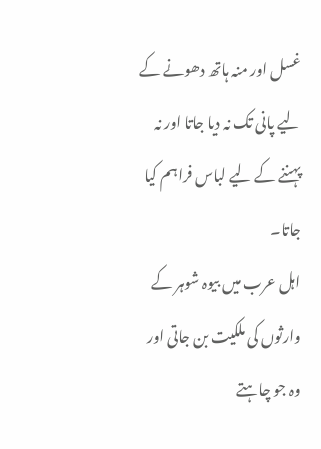غسل اور منہ ہاتھ دھونے کے لیے پانی تک نہ دیا جاتا اور نہ پہننے کے لیے لباس فراہم کیا جاتا۔
اہل عرب میں بیوہ شوہر کے وارثوں کی ملکیت بن جاتی اور وہ جو چاہتے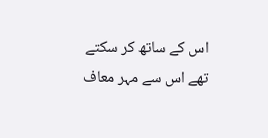اس کے ساتھ کر سکتے تھے اس سے مہر معاف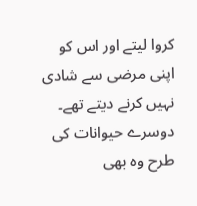کروا لیتے اور اس کو اپنی مرضی سے شادی نہیں کرنے دیتے تھے۔
دوسرے حیوانات کی طرح وہ بھی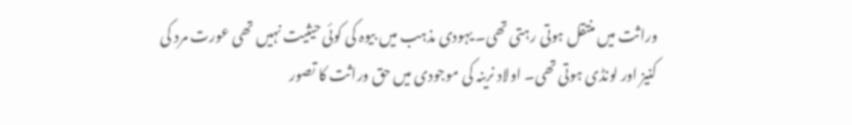وراثت میں منتقل ہوتی رہتی تھی۔ یہودی مذہب میں بیوہ کی کوئی حیثیت نہیں تھی عورت مرد کی کنیز اور لونڈی ہوتی تھی۔ اولاد نرینہ کی موجودی میں حق وراثت کا تصور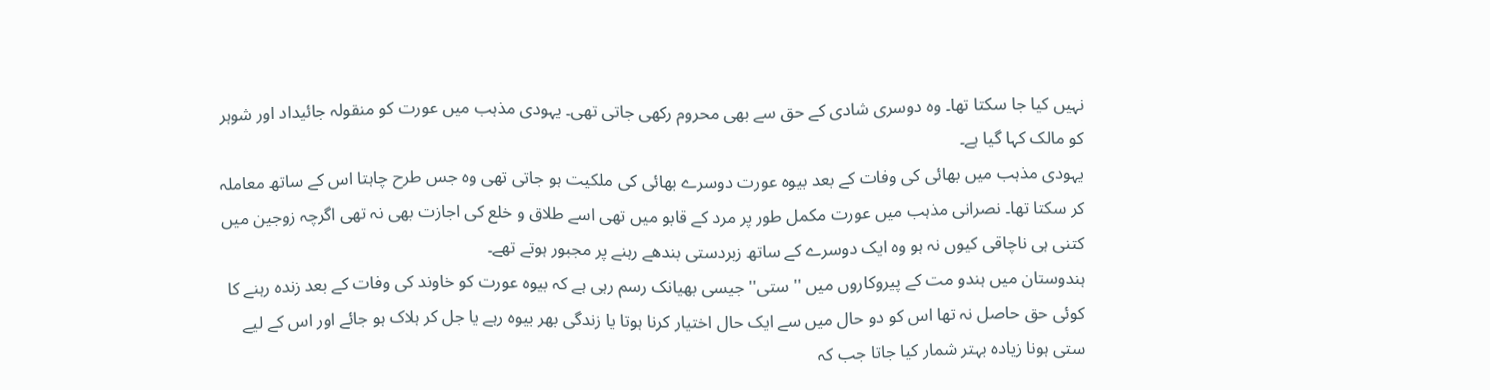نہیں کیا جا سکتا تھا۔ وہ دوسری شادی کے حق سے بھی محروم رکھی جاتی تھی۔ یہودی مذہب میں عورت کو منقولہ جائیداد اور شوہر کو مالک کہا گیا ہے۔
یہودی مذہب میں بھائی کی وفات کے بعد بیوہ عورت دوسرے بھائی کی ملکیت ہو جاتی تھی وہ جس طرح چاہتا اس کے ساتھ معاملہ کر سکتا تھا۔ نصرانی مذہب میں عورت مکمل طور پر مرد کے قابو میں تھی اسے طلاق و خلع کی اجازت بھی نہ تھی اگرچہ زوجین میں کتنی ہی ناچاقی کیوں نہ ہو وہ ایک دوسرے کے ساتھ زبردستی بندھے رہنے پر مجبور ہوتے تھے۔
ہندوستان میں ہندو مت کے پیروکاروں میں ''ستی'' جیسی بھیانک رسم رہی ہے کہ بیوہ عورت کو خاوند کی وفات کے بعد زندہ رہنے کا کوئی حق حاصل نہ تھا اس کو دو حال میں سے ایک حال اختیار کرنا ہوتا یا زندگی بھر بیوہ رہے یا جل کر ہلاک ہو جائے اور اس کے لیے ستی ہونا زیادہ بہتر شمار کیا جاتا جب کہ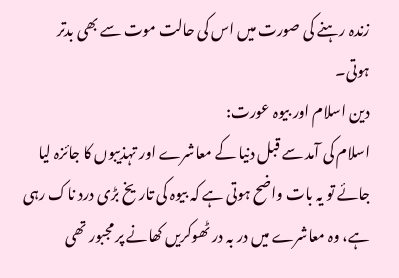زندہ رہنے کی صورت میں اس کی حالت موت سے بھی بدتر ہوتی۔
دین اسلام اور بیوہ عورت:
اسلام کی آمد سے قبل دنیا کے معاشرے اور تہذیبوں کا جائزہ لیا جائے تو یہ بات واضح ہوتی ہے کہ بیوہ کی تاریخ بڑی درد ناک رہی ہے، وہ معاشرے میں در بہ در ٹھوکریں کھانے پر مجبور تھی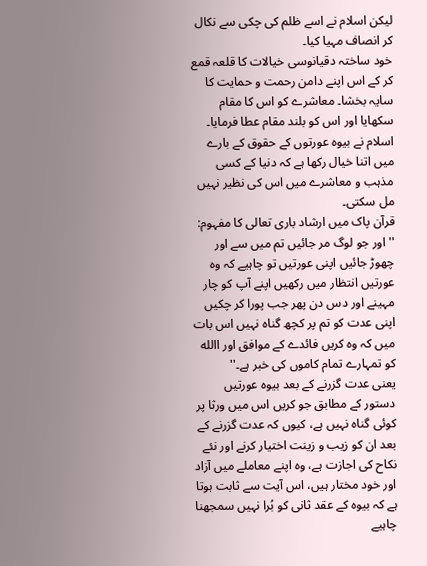لیکن اسلام نے اسے ظلم کی چکی سے نکال کر انصاف مہیا کیا۔
خود ساختہ دقیانوسی خیالات کا قلعہ قمع کر کے اس اپنے دامن رحمت و حمایت کا سایہ بخشا۔ معاشرے کو اس کا مقام سکھایا اور اس کو بلند مقام عطا فرمایا۔ اسلام نے بیوہ عورتوں کے حقوق کے بارے میں اتنا خیال رکھا ہے کہ دنیا کے کسی مذہب و معاشرے میں اس کی نظیر نہیں مل سکتی۔
قرآن پاک میں ارشاد باری تعالی کا مفہوم: ''اور جو لوگ مر جائیں تم میں سے اور چھوڑ جائیں اپنی عورتیں تو چاہیے کہ وہ عورتیں انتظار میں رکھیں اپنے آپ کو چار مہینے اور دس دن پھر جب پورا کر چکیں اپنی عدت کو تم پر کچھ گناہ نہیں اس بات میں کہ وہ کریں فائدے کے موافق اور االله کو تمہارے تمام کاموں کی خبر ہے۔''
یعنی عدت گزرنے کے بعد بیوہ عورتیں دستور کے مطابق جو کریں اس میں ورثا پر کوئی گناہ نہیں ہے، کیوں کہ عدت گزرنے کے بعد ان کو زیب و زینت اختیار کرنے اور نئے نکاح کی اجازت ہے، وہ اپنے معاملے میں آزاد اور خود مختار ہیں، اس آیت سے ثابت ہوتا ہے کہ بیوہ کے عقد ثانی کو بُرا نہیں سمجھنا چاہیے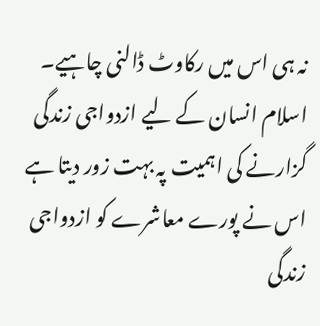نہ ہی اس میں رکاوٹ ڈالنی چاہیے۔
اسلام انسان کے لیے ازدواجی زندگی گزارنے کی اہمیت پہ بہت زور دیتا ہے اس نے پورے معاشرے کو ازدواجی زندگی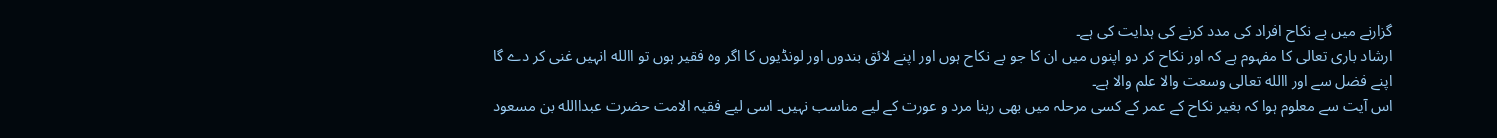گزارنے میں بے نکاح افراد کی مدد کرنے کی ہدایت کی ہے۔
ارشاد باری تعالی کا مفہوم ہے کہ اور نکاح کر دو اپنوں میں ان کا جو بے نکاح ہوں اور اپنے لائق بندوں اور لونڈیوں کا اگر وہ فقیر ہوں تو االله انہیں غنی کر دے گا اپنے فضل سے اور االله تعالی وسعت والا علم والا ہے۔
اس آیت سے معلوم ہوا کہ بغیر نکاح کے عمر کے کسی مرحلہ میں بھی رہنا مرد و عورت کے لیے مناسب نہیں۔ اسی لیے فقیہ الامت حضرت عبداالله بن مسعود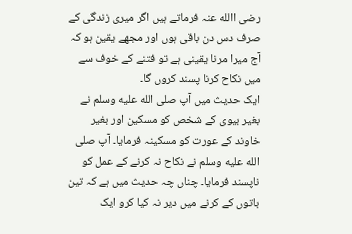رضی االله عنہ فرماتے ہیں اگر میری زندگی کے صرف دس دن باقی ہوں اور مجھے یقین ہو کہ آج میرا مرنا یقینی ہے تو فتنے کے خوف سے میں نکاح کرنا پسند کروں گا۔
ایک حدیث میں آپ صلى الله عليه وسلم نے بغیر بیوی کے شخص کو مسکین اور بغیر خاوند کے عورت کو مسکینہ فرمایا۔ آپ صلى الله عليه وسلم نے نکاح نہ کرنے کے عمل کو ناپسند فرمایا۔ چناں چہ حدیث میں ہے کہ تین باتوں کے کرنے میں دیر نہ کیا کرو ایک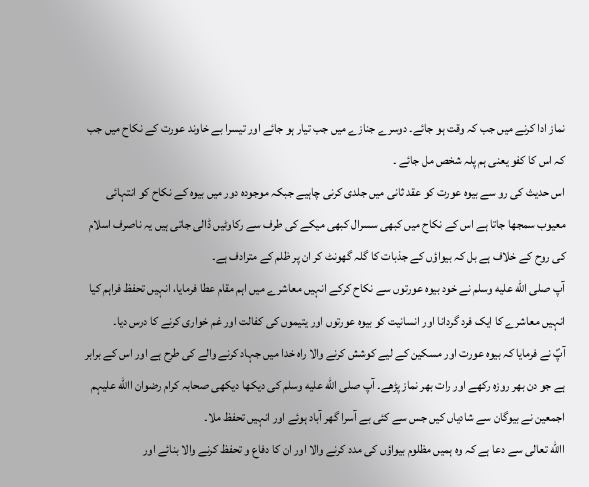نماز ادا کرنے میں جب کہ وقت ہو جائے۔ دوسرے جنازے میں جب تیار ہو جائے اور تیسرا بے خاوند عورت کے نکاح میں جب کہ اس کا کفو یعنی ہم پلہ شخص مل جائے ۔
اس حدیث کی رو سے بیوہ عورت کو عقد ثانی میں جلدی کرنی چاہیے جبکہ موجودہ دور میں بیوہ کے نکاح کو انتہائی معیوب سمجھا جاتا ہے اس کے نکاح میں کبھی سسرال کبھی میکے کی طرف سے رکاوٹیں ڈالی جاتی ہیں یہ ناصرف اسلام کی روح کے خلاف ہے بل کہ بیواؤں کے جذبات کا گلہ گھونٹ کر ان پر ظلم کے مترادف ہے۔
آپ صلى الله عليه وسلم نے خود بیوہ عورتوں سے نکاح کرکے انہیں معاشرے میں اہم مقام عطا فرمایا، انہیں تحفظ فراہم کیا انہیں معاشرے کا ایک فرد گردانا اور انسانیت کو بیوہ عورتوں اور یتیموں کی کفالت اور غم خواری کرنے کا درس دیا۔
آپؐ نے فرمایا کہ بیوہ عورت اور مسکین کے لیے کوشش کرنے والا راہ خدا میں جہاد کرنے والے کی طرح ہے اور اس کے برابر ہے جو دن بھر روزہ رکھے اور رات بھر نماز پڑھے۔ آپ صلى الله عليه وسلم کی دیکھا دیکھی صحابہ کرام رضوان االله علیہم اجمعین نے بیوگان سے شادیاں کیں جس سے کئی بے آسرا گھر آباد ہوئے اور انہیں تحفظ ملا۔
االله تعالی سے دعا ہے کہ وہ ہمیں مظلوم بیواؤں کی مدد کرنے والا اور ان کا دفاع و تحفظ کرنے والا بنائے اور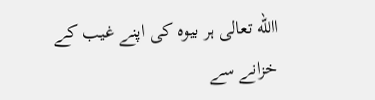االله تعالی ہر بیوہ کی اپنے غیب کے خزانے سے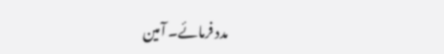مدد فرمائے۔ آمین